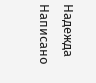Надежда
Написано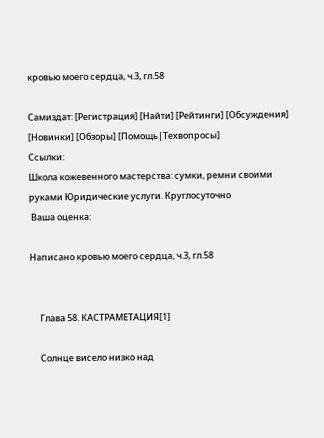кровью моего сердца, ч.3, гл.58

Самиздат: [Регистрация] [Найти] [Рейтинги] [Обсуждения] [Новинки] [Обзоры] [Помощь|Техвопросы]
Ссылки:
Школа кожевенного мастерства: сумки, ремни своими руками Юридические услуги. Круглосуточно
 Ваша оценка:

Написано кровью моего сердца, ч.3, гл.58


     Глава 58. КАСТРАМЕТАЦИЯ[1]

     Солнце висело низко над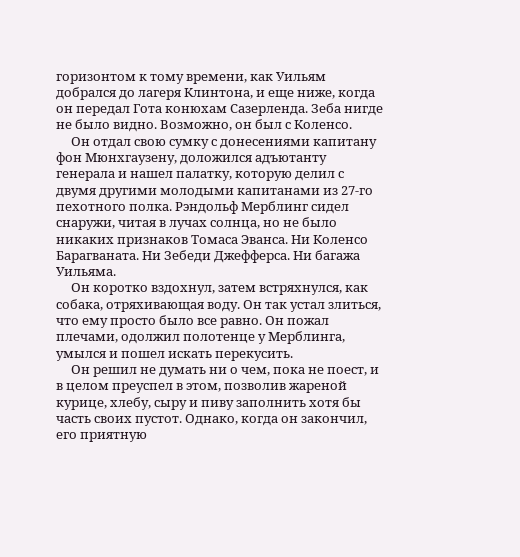горизонтом к тому времени, как Уильям добрался до лагеря Клинтона, и еще ниже, когда он передал Гота конюхам Сазерленда. Зеба нигде не было видно. Возможно, он был с Коленсо.
     Он отдал свою сумку с донесениями капитану фон Мюнхгаузену, доложился адъютанту генерала и нашел палатку, которую делил с двумя другими молодыми капитанами из 27-го пехотного полка. Рэндольф Мерблинг сидел снаружи, читая в лучах солнца, но не было никаких признаков Томаса Эванса. Ни Коленсо Барагваната. Ни Зебеди Джефферса. Ни багажа Уильяма.
     Он коротко вздохнул, затем встряхнулся, как собака, отряхивающая воду. Он так устал злиться, что ему просто было все равно. Он пожал плечами, одолжил полотенце у Мерблинга, умылся и пошел искать перекусить.
     Он решил не думать ни о чем, пока не поест, и в целом преуспел в этом, позволив жареной курице, хлебу, сыру и пиву заполнить хотя бы часть своих пустот. Однако, когда он закончил, его приятную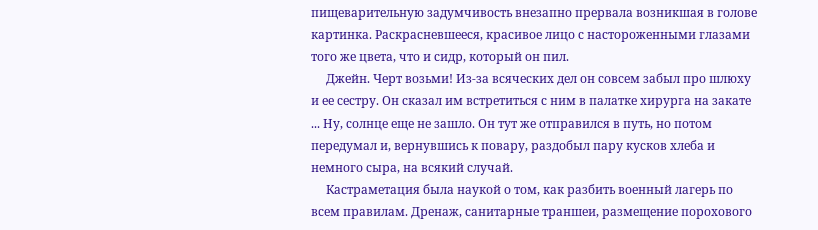пищеварительную задумчивость внезапно прервала возникшая в голове картинка. Раскрасневшееся, красивое лицо с настороженными глазами того же цвета, что и сидр, который он пил.
     Джейн. Черт возьми! Из-за всяческих дел он совсем забыл про шлюху и ее сестру. Он сказал им встретиться с ним в палатке хирурга на закате ... Ну, солнце еще не зашло. Он тут же отправился в путь, но потом передумал и, вернувшись к повару, раздобыл пару кусков хлеба и немного сыра, на всякий случай.
     Кастраметация была наукой о том, как разбить военный лагерь по всем правилам. Дренаж, санитарные траншеи, размещение порохового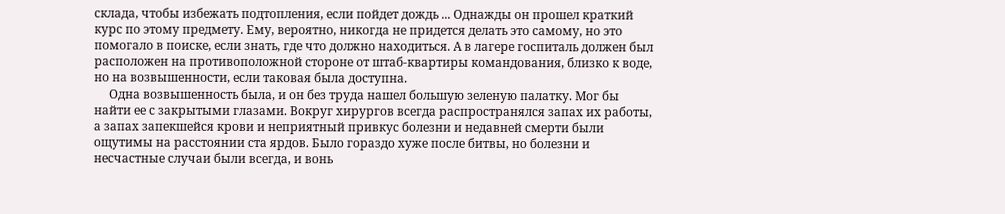склада, чтобы избежать подтопления, если пойдет дождь ... Однажды он прошел краткий курс по этому предмету. Ему, вероятно, никогда не придется делать это самому, но это помогало в поиске, если знать, где что должно находиться. А в лагере госпиталь должен был расположен на противоположной стороне от штаб-квартиры командования, близко к воде, но на возвышенности, если таковая была доступна.
     Одна возвышенность была, и он без труда нашел большую зеленую палатку. Мог бы найти ее с закрытыми глазами. Вокруг хирургов всегда распространялся запах их работы, а запах запекшейся крови и неприятный привкус болезни и недавней смерти были ощутимы на расстоянии ста ярдов. Было гораздо хуже после битвы, но болезни и несчастные случаи были всегда, и вонь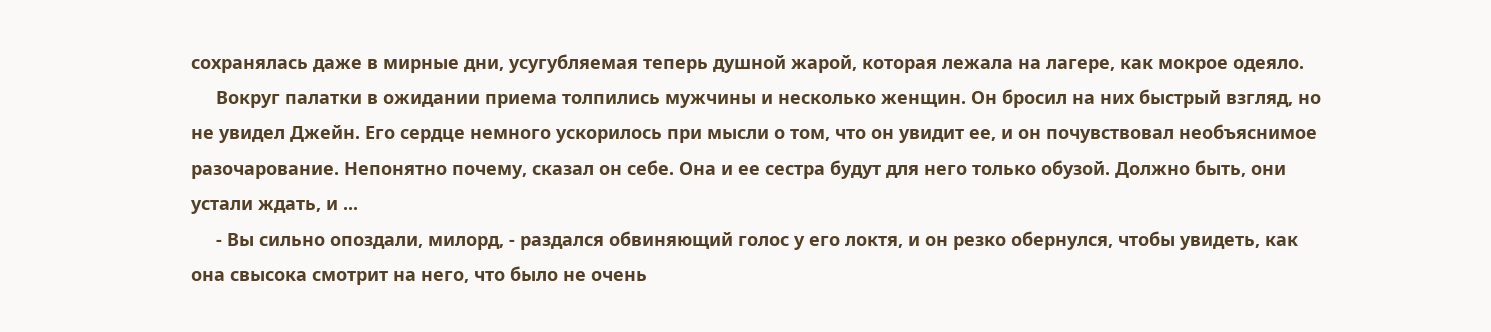сохранялась даже в мирные дни, усугубляемая теперь душной жарой, которая лежала на лагере, как мокрое одеяло.
     Вокруг палатки в ожидании приема толпились мужчины и несколько женщин. Он бросил на них быстрый взгляд, но не увидел Джейн. Его сердце немного ускорилось при мысли о том, что он увидит ее, и он почувствовал необъяснимое разочарование. Непонятно почему, сказал он себе. Она и ее сестра будут для него только обузой. Должно быть, они устали ждать, и ...
     - Вы сильно опоздали, милорд, - раздался обвиняющий голос у его локтя, и он резко обернулся, чтобы увидеть, как она свысока смотрит на него, что было не очень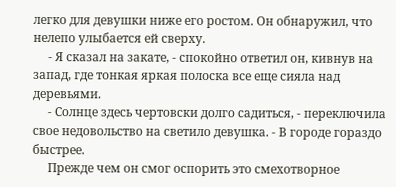легко для девушки ниже его ростом. Он обнаружил, что нелепо улыбается ей сверху.
     - Я сказал на закате, - спокойно ответил он, кивнув на запад, где тонкая яркая полоска все еще сияла над деревьями.
     - Солнце здесь чертовски долго садиться, - переключила свое недовольство на светило девушка. - В городе гораздо быстрее.
     Прежде чем он смог оспорить это смехотворное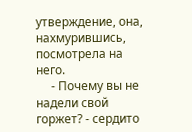утверждение, она, нахмурившись, посмотрела на него.
     - Почему вы не надели свой горжет? - сердито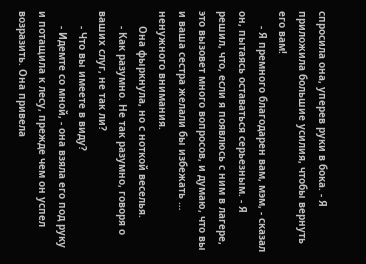спросила она, уперев руки в бока. - Я приложила большие усилия, чтобы вернуть его вам!
     - Я премного благодарен вам, мэм, - сказал он, пытаясь оставаться серьезным. - Я решил, что, если я появлюсь с ним в лагере, это вызовет много вопросов, и думаю, что вы и ваша сестра желали бы избежать … ненужного внимания.
     Она фыркнула, но с ноткой веселья.
     - Как разумно. Не так разумно, говоря о ваших слуг, не так ли?
     - Что вы имеете в виду?
     - Идемте со мной, - она взяла его под руку и потащила к лесу, прежде чем он успел возразить. Она привела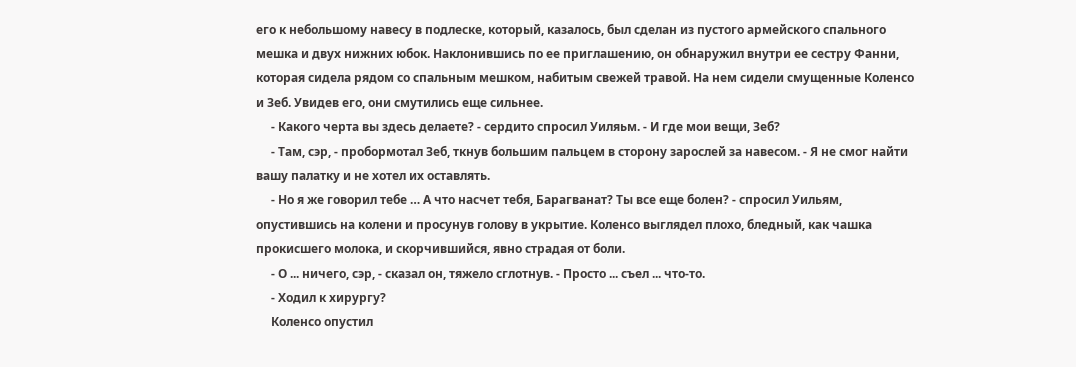его к небольшому навесу в подлеске, который, казалось, был сделан из пустого армейского спального мешка и двух нижних юбок. Наклонившись по ее приглашению, он обнаружил внутри ее сестру Фанни, которая сидела рядом со спальным мешком, набитым свежей травой. На нем сидели смущенные Коленсо и Зеб. Увидев его, они смутились еще сильнее.
     - Какого черта вы здесь делаете? - сердито спросил Уиляьм. - И где мои вещи, Зеб?
     - Там, сэр, - пробормотал Зеб, ткнув большим пальцем в сторону зарослей за навесом. - Я не смог найти вашу палатку и не хотел их оставлять.
     - Но я же говорил тебе … А что насчет тебя, Барагванат? Ты все еще болен? - спросил Уильям, опустившись на колени и просунув голову в укрытие. Коленсо выглядел плохо, бледный, как чашка прокисшего молока, и скорчившийся, явно страдая от боли.
     - О ... ничего, сэр, - сказал он, тяжело сглотнув. - Просто ... съел ... что-то.
     - Ходил к хирургу?
     Коленсо опустил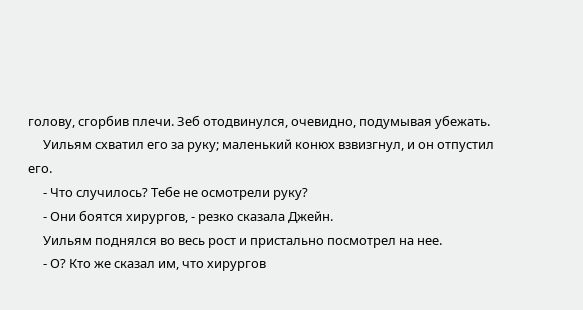голову, сгорбив плечи. Зеб отодвинулся, очевидно, подумывая убежать.
     Уильям схватил его за руку; маленький конюх взвизгнул, и он отпустил его.
     - Что случилось? Тебе не осмотрели руку?
     - Они боятся хирургов, - резко сказала Джейн.
     Уильям поднялся во весь рост и пристально посмотрел на нее.
     - О? Кто же сказал им, что хирургов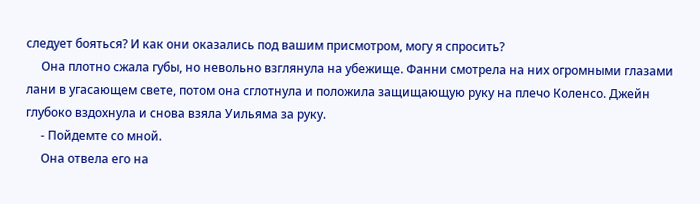следует бояться? И как они оказались под вашим присмотром, могу я спросить?
     Она плотно сжала губы, но невольно взглянула на убежище. Фанни смотрела на них огромными глазами лани в угасающем свете, потом она сглотнула и положила защищающую руку на плечо Коленсо. Джейн глубоко вздохнула и снова взяла Уильяма за руку.
     - Пойдемте со мной.
     Она отвела его на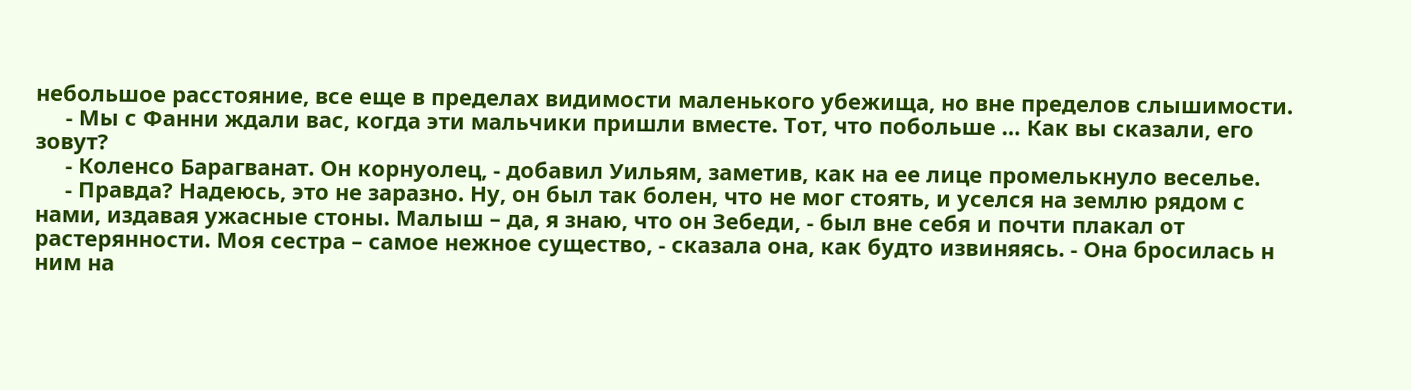небольшое расстояние, все еще в пределах видимости маленького убежища, но вне пределов слышимости.
     - Мы с Фанни ждали вас, когда эти мальчики пришли вместе. Тот, что побольше … Как вы сказали, его зовут?
     - Коленсо Барагванат. Он корнуолец, - добавил Уильям, заметив, как на ее лице промелькнуло веселье.
     - Правда? Надеюсь, это не заразно. Ну, он был так болен, что не мог стоять, и уселся на землю рядом с нами, издавая ужасные стоны. Малыш – да, я знаю, что он Зебеди, - был вне себя и почти плакал от растерянности. Моя сестра – самое нежное существо, - сказала она, как будто извиняясь. - Она бросилась н ним на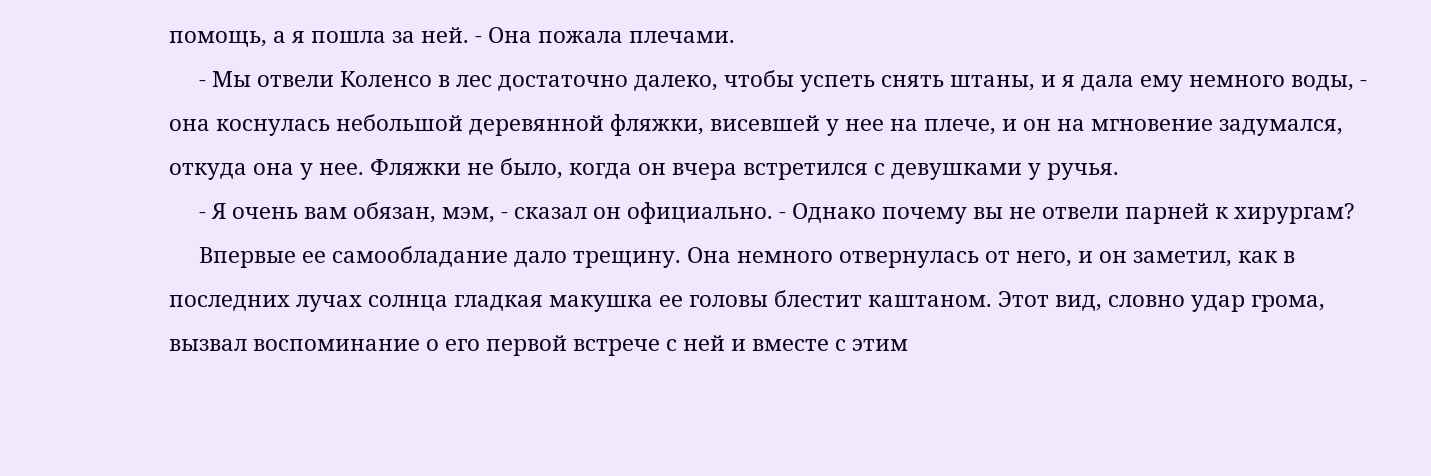помощь, а я пошла за ней. - Она пожала плечами.
     - Мы отвели Коленсо в лес достаточно далеко, чтобы успеть снять штаны, и я дала ему немного воды, - она коснулась небольшой деревянной фляжки, висевшей у нее на плече, и он на мгновение задумался, откуда она у нее. Фляжки не было, когда он вчера встретился с девушками у ручья.
     - Я очень вам обязан, мэм, - сказал он официально. - Однако почему вы не отвели парней к хирургам?
     Впервые ее самообладание дало трещину. Она немного отвернулась от него, и он заметил, как в последних лучах солнца гладкая макушка ее головы блестит каштаном. Этот вид, словно удар грома, вызвал воспоминание о его первой встрече с ней и вместе с этим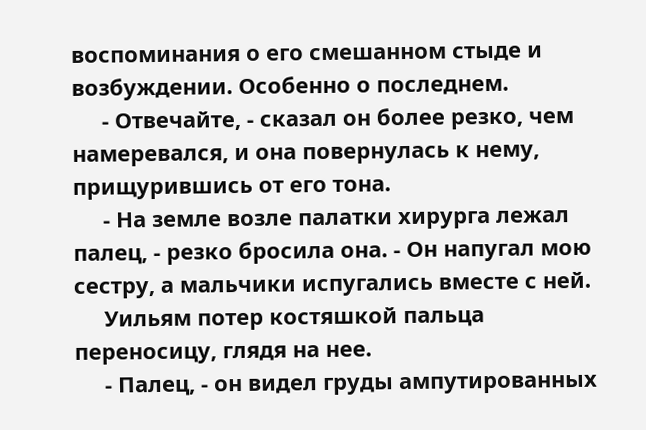воспоминания о его смешанном стыде и возбуждении. Особенно о последнем.
     - Отвечайте, - сказал он более резко, чем намеревался, и она повернулась к нему, прищурившись от его тона.
     - На земле возле палатки хирурга лежал палец, - резко бросила она. - Он напугал мою сестру, а мальчики испугались вместе с ней.
     Уильям потер костяшкой пальца переносицу, глядя на нее.
     - Палец, - он видел груды ампутированных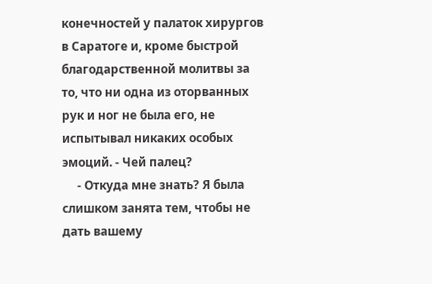конечностей у палаток хирургов в Саратоге и, кроме быстрой благодарственной молитвы за то, что ни одна из оторванных рук и ног не была его, не испытывал никаких особых эмоций. - Чей палец?
     - Откуда мне знать? Я была слишком занята тем, чтобы не дать вашему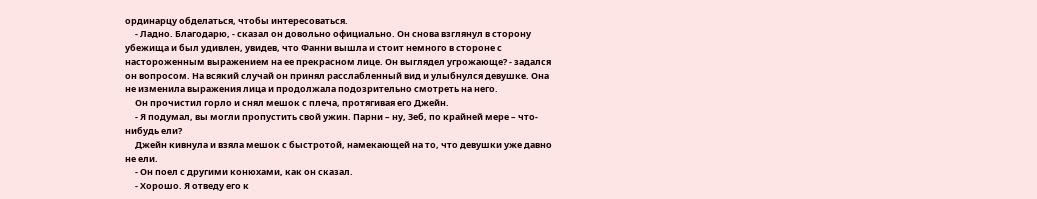ординарцу обделаться, чтобы интересоваться.
     - Ладно. Благодарю, - сказал он довольно официально. Он снова взглянул в сторону убежища и был удивлен, увидев, что Фанни вышла и стоит немного в стороне с настороженным выражением на ее прекрасном лице. Он выглядел угрожающе? - задался он вопросом. На всякий случай он принял расслабленный вид и улыбнулся девушке. Она не изменила выражения лица и продолжала подозрительно смотреть на него.
     Он прочистил горло и снял мешок с плеча, протягивая его Джейн.
     - Я подумал, вы могли пропустить свой ужин. Парни – ну, Зеб, по крайней мере – что-нибудь ели?
     Джейн кивнула и взяла мешок с быстротой, намекающей на то, что девушки уже давно не ели.
     - Он поел с другими конюхами, как он сказал.
     - Хорошо. Я отведу его к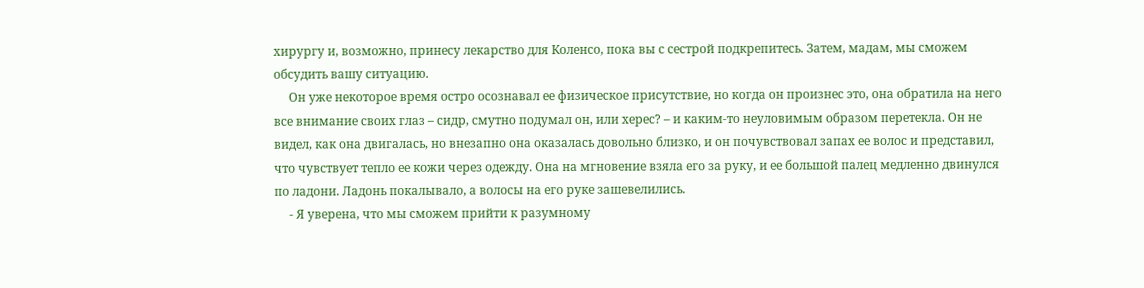хирургу и, возможно, принесу лекарство для Коленсо, пока вы с сестрой подкрепитесь. Затем, мадам, мы сможем обсудить вашу ситуацию.
     Он уже некоторое время остро осознавал ее физическое присутствие, но когда он произнес это, она обратила на него все внимание своих глаз – сидр, смутно подумал он, или херес? – и каким-то неуловимым образом перетекла. Он не видел, как она двигалась, но внезапно она оказалась довольно близко, и он почувствовал запах ее волос и представил, что чувствует тепло ее кожи через одежду. Она на мгновение взяла его за руку, и ее большой палец медленно двинулся по ладони. Ладонь покалывало, а волосы на его руке зашевелились.
     - Я уверена, что мы сможем прийти к разумному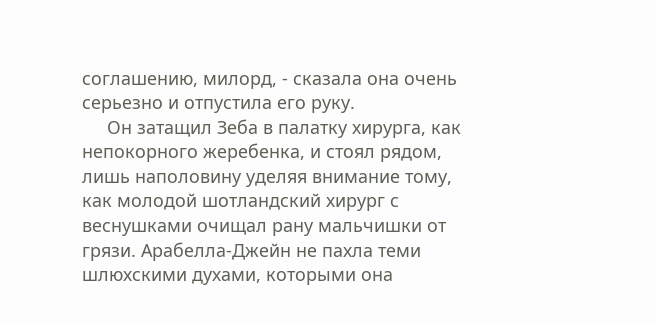соглашению, милорд, - сказала она очень серьезно и отпустила его руку.
     Он затащил Зеба в палатку хирурга, как непокорного жеребенка, и стоял рядом, лишь наполовину уделяя внимание тому, как молодой шотландский хирург с веснушками очищал рану мальчишки от грязи. Арабелла-Джейн не пахла теми шлюхскими духами, которыми она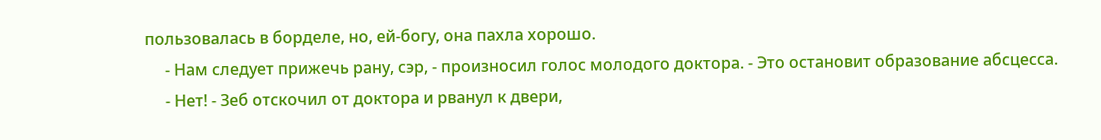пользовалась в борделе, но, ей-богу, она пахла хорошо.
     - Нам следует прижечь рану, сэр, - произносил голос молодого доктора. - Это остановит образование абсцесса.
     - Нет! - Зеб отскочил от доктора и рванул к двери,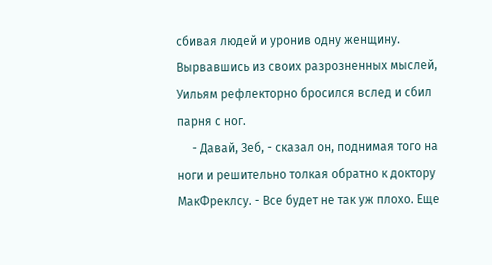сбивая людей и уронив одну женщину. Вырвавшись из своих разрозненных мыслей, Уильям рефлекторно бросился вслед и сбил парня с ног.
     - Давай, Зеб, - сказал он, поднимая того на ноги и решительно толкая обратно к доктору МакФреклсу. - Все будет не так уж плохо. Еще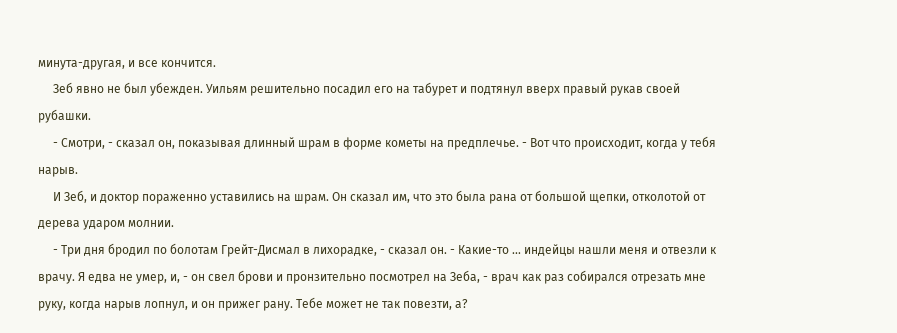минута-другая, и все кончится.
     Зеб явно не был убежден. Уильям решительно посадил его на табурет и подтянул вверх правый рукав своей рубашки.
     - Смотри, - сказал он, показывая длинный шрам в форме кометы на предплечье. - Вот что происходит, когда у тебя нарыв.
     И Зеб, и доктор пораженно уставились на шрам. Он сказал им, что это была рана от большой щепки, отколотой от дерева ударом молнии.
     - Три дня бродил по болотам Грейт-Дисмал в лихорадке, - сказал он. - Какие-то ... индейцы нашли меня и отвезли к врачу. Я едва не умер, и, - он свел брови и пронзительно посмотрел на Зеба, - врач как раз собирался отрезать мне руку, когда нарыв лопнул, и он прижег рану. Тебе может не так повезти, а?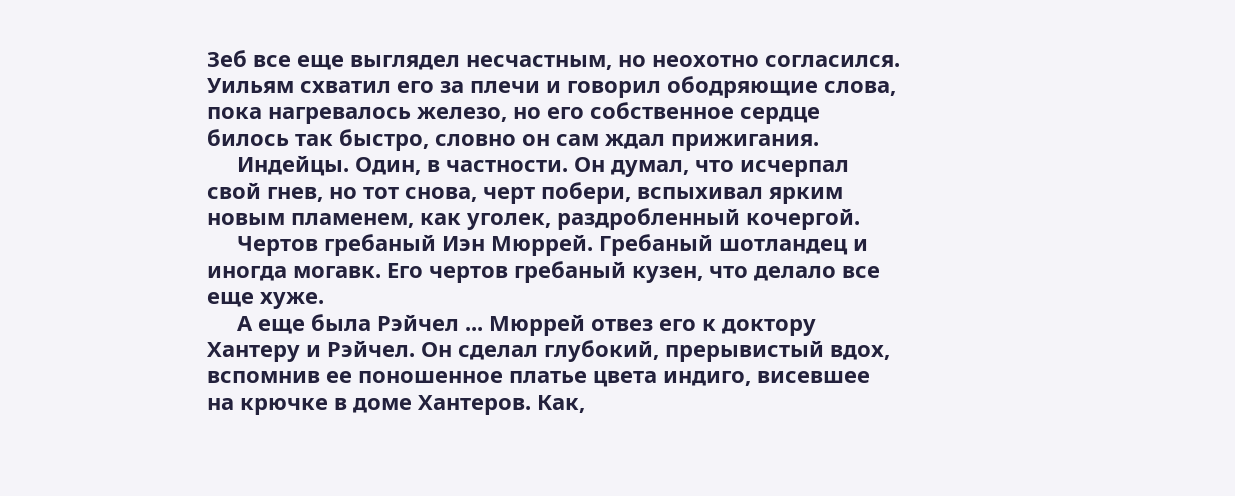Зеб все еще выглядел несчастным, но неохотно согласился. Уильям схватил его за плечи и говорил ободряющие слова, пока нагревалось железо, но его собственное сердце билось так быстро, словно он сам ждал прижигания.
     Индейцы. Один, в частности. Он думал, что исчерпал свой гнев, но тот снова, черт побери, вспыхивал ярким новым пламенем, как уголек, раздробленный кочергой.
     Чертов гребаный Иэн Мюррей. Гребаный шотландец и иногда могавк. Его чертов гребаный кузен, что делало все еще хуже.
     А еще была Рэйчел ... Мюррей отвез его к доктору Хантеру и Рэйчел. Он сделал глубокий, прерывистый вдох, вспомнив ее поношенное платье цвета индиго, висевшее на крючке в доме Хантеров. Как,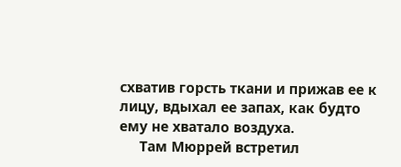схватив горсть ткани и прижав ее к лицу, вдыхал ее запах, как будто ему не хватало воздуха.
     Там Мюррей встретил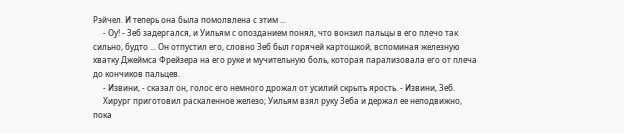Рэйчел. И теперь она была помолвлена с этим ...
     - Оу! - Зеб задергался, и Уильям с опозданием понял, что вонзил пальцы в его плечо так сильно, будто ... Он отпустил его, словно Зеб был горячей картошкой, вспоминая железную хватку Джеймса Фрейзера на его руке и мучительную боль, которая парализовала его от плеча до кончиков пальцев.
     - Извини, - сказал он, голос его немного дрожал от усилий скрыть ярость. - Извини, Зеб.
     Хирург приготовил раскаленное железо; Уильям взял руку Зеба и держал ее неподвижно, пока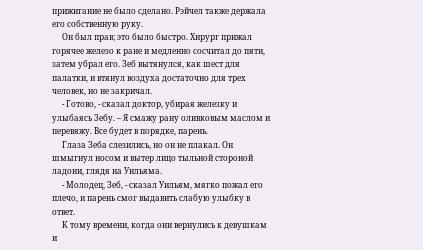прижигание не было сделано. Рэйчел также держала его собственную руку.
     Он был прав; это было быстро. Хирург прижал горячее железо к ране и медленно сосчитал до пяти, затем убрал его. Зеб вытянулся, как шест для палатки, и втянул воздуха достаточно для трех человек, но не закричал.
     - Готово, - сказал доктор, убирая железку и улыбаясь Зебу. – Я смажу рану оливковым маслом и перевяжу. Все будет в порядке, парень.
     Глаза Зеба слезились, но он не плакал. Он шмыгнул носом и вытер лицо тыльной стороной ладони, глядя на Уильяма.
     - Молодец, Зеб, - сказал Уильям, мягко пожал его плечо, и парень смог выдавить слабую улыбку в ответ.
     К тому времени, когда они вернулись к девушкам и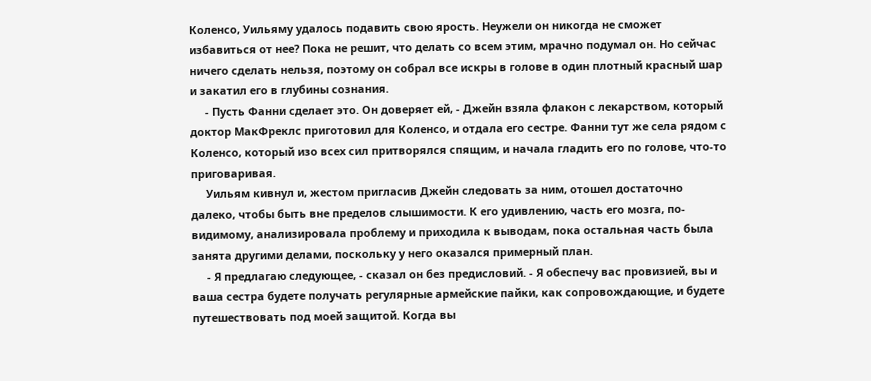Коленсо, Уильяму удалось подавить свою ярость. Неужели он никогда не сможет избавиться от нее? Пока не решит, что делать со всем этим, мрачно подумал он. Но сейчас ничего сделать нельзя, поэтому он собрал все искры в голове в один плотный красный шар и закатил его в глубины сознания.
     - Пусть Фанни сделает это. Он доверяет ей, - Джейн взяла флакон с лекарством, который доктор МакФреклс приготовил для Коленсо, и отдала его сестре. Фанни тут же села рядом с Коленсо, который изо всех сил притворялся спящим, и начала гладить его по голове, что-то приговаривая.
     Уильям кивнул и, жестом пригласив Джейн следовать за ним, отошел достаточно далеко, чтобы быть вне пределов слышимости. К его удивлению, часть его мозга, по-видимому, анализировала проблему и приходила к выводам, пока остальная часть была занята другими делами, поскольку у него оказался примерный план.
     - Я предлагаю следующее, - сказал он без предисловий. - Я обеспечу вас провизией, вы и ваша сестра будете получать регулярные армейские пайки, как сопровождающие, и будете путешествовать под моей защитой. Когда вы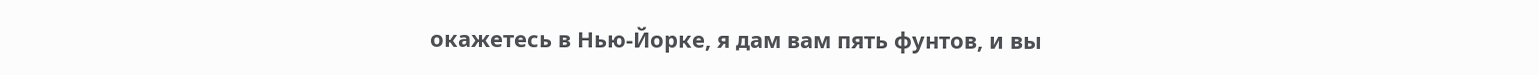окажетесь в Нью-Йорке, я дам вам пять фунтов, и вы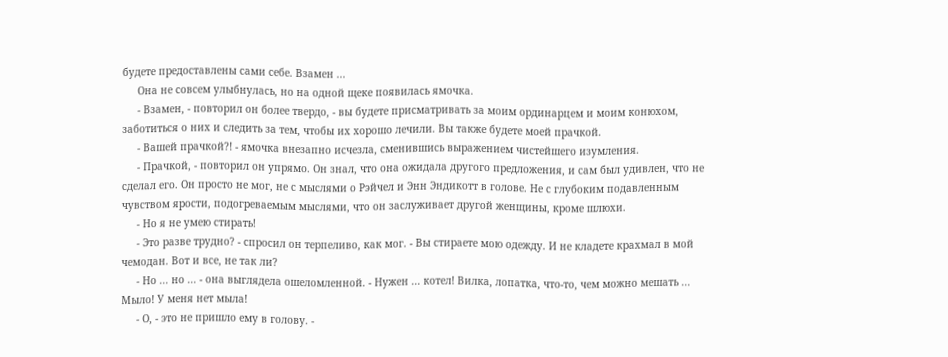будете предоставлены сами себе. Взамен ...
     Она не совсем улыбнулась, но на одной щеке появилась ямочка.
     - Взамен, - повторил он более твердо, - вы будете присматривать за моим ординарцем и моим конюхом, заботиться о них и следить за тем, чтобы их хорошо лечили. Вы также будете моей прачкой.
     - Вашей прачкой?! - ямочка внезапно исчезла, сменившись выражением чистейшего изумления.
     - Прачкой, - повторил он упрямо. Он знал, что она ожидала другого предложения, и сам был удивлен, что не сделал его. Он просто не мог, не с мыслями о Рэйчел и Энн Эндикотт в голове. Не с глубоким подавленным чувством ярости, подогреваемым мыслями, что он заслуживает другой женщины, кроме шлюхи.
     - Но я не умею стирать!
     - Это разве трудно? - спросил он терпеливо, как мог. - Вы стираете мою одежду. И не кладете крахмал в мой чемодан. Вот и все, не так ли?
     - Но ... но ... - она выглядела ошеломленной. - Нужен ... котел! Вилка, лопатка, что-то, чем можно мешать ... Мыло! У меня нет мыла!
     - О, - это не пришло ему в голову. -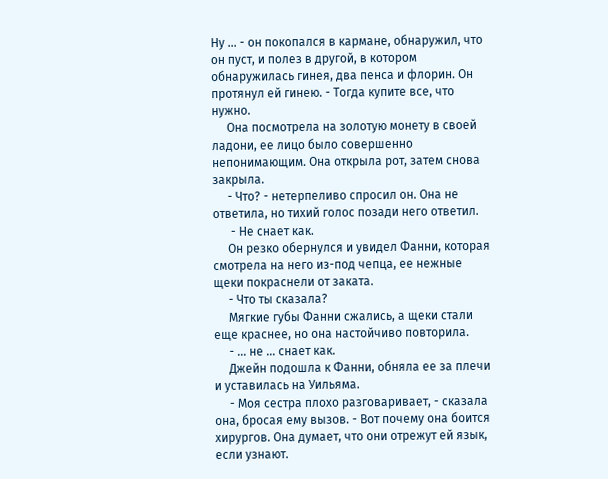Ну ... - он покопался в кармане, обнаружил, что он пуст, и полез в другой, в котором обнаружилась гинея, два пенса и флорин. Он протянул ей гинею. - Тогда купите все, что нужно.
     Она посмотрела на золотую монету в своей ладони, ее лицо было совершенно непонимающим. Она открыла рот, затем снова закрыла.
     - Что? - нетерпеливо спросил он. Она не ответила, но тихий голос позади него ответил.
      - Не снает как.
     Он резко обернулся и увидел Фанни, которая смотрела на него из-под чепца, ее нежные щеки покраснели от заката.
     - Что ты сказала?
     Мягкие губы Фанни сжались, а щеки стали еще краснее, но она настойчиво повторила.
     - … не … снает как.
     Джейн подошла к Фанни, обняла ее за плечи и уставилась на Уильяма.
     - Моя сестра плохо разговаривает, - сказала она, бросая ему вызов. - Вот почему она боится хирургов. Она думает, что они отрежут ей язык, если узнают.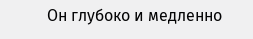Он глубоко и медленно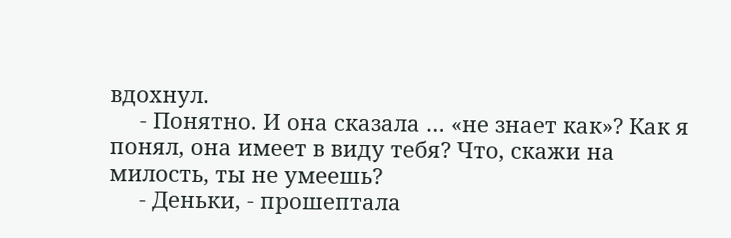вдохнул.
     - Понятно. И она сказала … «не знает как»? Как я понял, она имеет в виду тебя? Что, скажи на милость, ты не умеешь?
     - Деньки, - прошептала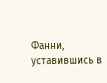Фанни, уставившись в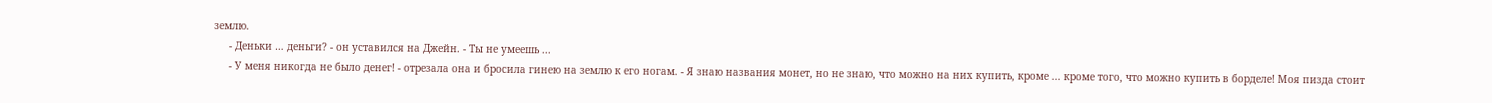землю.
     - Деньки … деньги? - он уставился на Джейн. - Ты не умеешь ...
     - У меня никогда не было денег! - отрезала она и бросила гинею на землю к его ногам. - Я знаю названия монет, но не знаю, что можно на них купить, кроме ... кроме того, что можно купить в борделе! Моя пизда стоит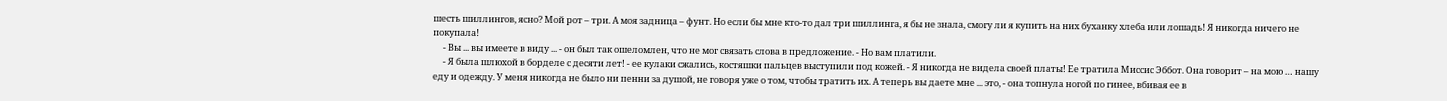шесть шиллингов, ясно? Мой рот – три. А моя задница – фунт. Но если бы мне кто-то дал три шиллинга, я бы не знала, смогу ли я купить на них буханку хлеба или лошадь! Я никогда ничего не покупала!
     - Вы ... вы имеете в виду ... - он был так ошеломлен, что не мог связать слова в предложение. - Но вам платили.
     - Я была шлюхой в борделе с десяти лет! - ее кулаки сжались, костяшки пальцев выступили под кожей. - Я никогда не видела своей платы! Ее тратила Миссис Эббот. Она говорит – на мою … нашу еду и одежду. У меня никогда не было ни пенни за душой, не говоря уже о том, чтобы тратить их. А теперь вы даете мне ... это, - она топнула ногой по гинее, вбивая ее в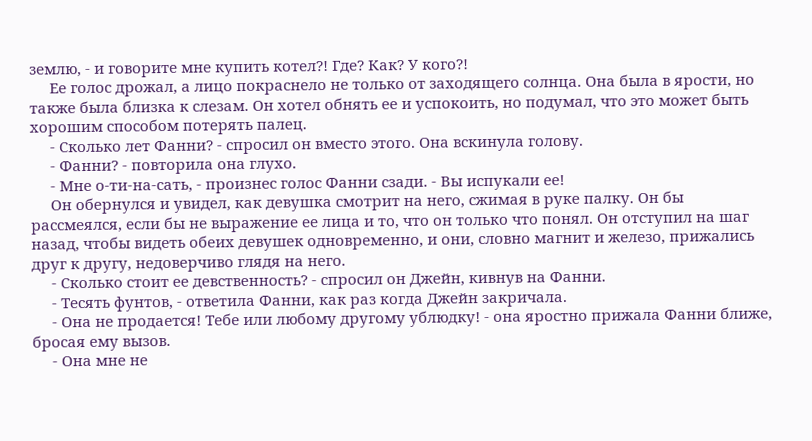землю, - и говорите мне купить котел?! Где? Как? У кого?!
     Ее голос дрожал, а лицо покраснело не только от заходящего солнца. Она была в ярости, но также была близка к слезам. Он хотел обнять ее и успокоить, но подумал, что это может быть хорошим способом потерять палец.
     - Сколько лет Фанни? - спросил он вместо этого. Она вскинула голову.
     - Фанни? - повторила она глухо.
     - Мне о-ти-на-сать, - произнес голос Фанни сзади. - Вы испукали ее!
     Он обернулся и увидел, как девушка смотрит на него, сжимая в руке палку. Он бы рассмеялся, если бы не выражение ее лица и то, что он только что понял. Он отступил на шаг назад, чтобы видеть обеих девушек одновременно, и они, словно магнит и железо, прижались друг к другу, недоверчиво глядя на него.
     - Сколько стоит ее девственность? - спросил он Джейн, кивнув на Фанни.
     - Тесять фунтов, - ответила Фанни, как раз когда Джейн закричала.
     - Она не продается! Тебе или любому другому ублюдку! - она яростно прижала Фанни ближе, бросая ему вызов.
     - Она мне не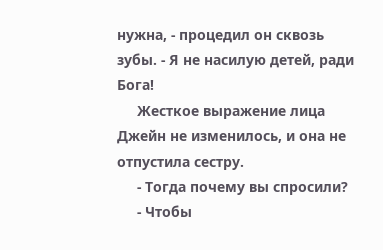нужна, - процедил он сквозь зубы. - Я не насилую детей, ради Бога!
     Жесткое выражение лица Джейн не изменилось, и она не отпустила сестру.
     - Тогда почему вы спросили?
     - Чтобы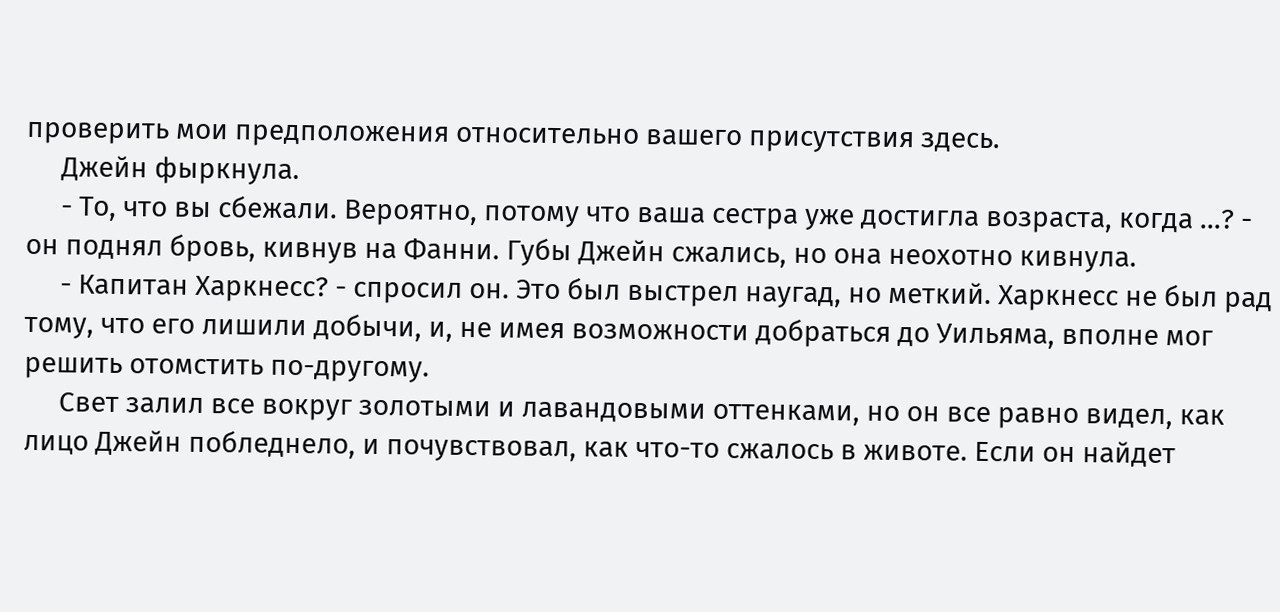проверить мои предположения относительно вашего присутствия здесь.
     Джейн фыркнула.
     - То, что вы сбежали. Вероятно, потому что ваша сестра уже достигла возраста, когда ...? - он поднял бровь, кивнув на Фанни. Губы Джейн сжались, но она неохотно кивнула.
     - Капитан Харкнесс? - спросил он. Это был выстрел наугад, но меткий. Харкнесс не был рад тому, что его лишили добычи, и, не имея возможности добраться до Уильяма, вполне мог решить отомстить по-другому.
     Свет залил все вокруг золотыми и лавандовыми оттенками, но он все равно видел, как лицо Джейн побледнело, и почувствовал, как что-то сжалось в животе. Если он найдет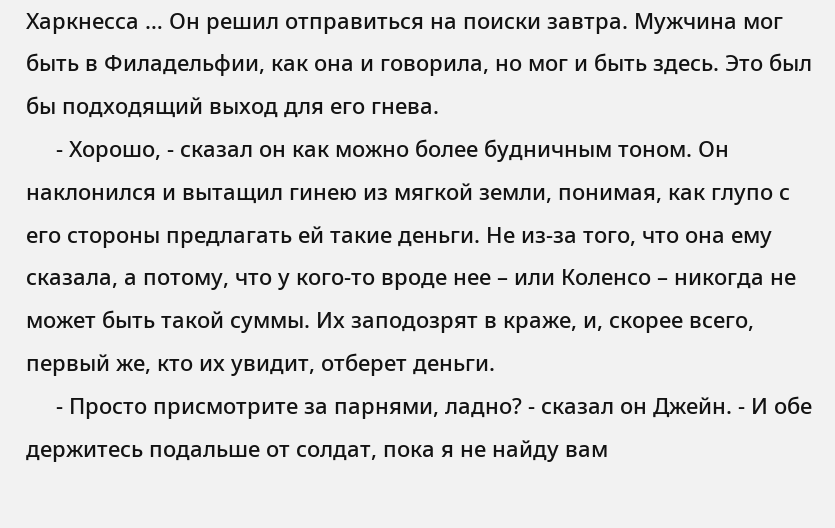Харкнесса … Он решил отправиться на поиски завтра. Мужчина мог быть в Филадельфии, как она и говорила, но мог и быть здесь. Это был бы подходящий выход для его гнева.
     - Хорошо, - сказал он как можно более будничным тоном. Он наклонился и вытащил гинею из мягкой земли, понимая, как глупо с его стороны предлагать ей такие деньги. Не из-за того, что она ему сказала, а потому, что у кого-то вроде нее – или Коленсо – никогда не может быть такой суммы. Их заподозрят в краже, и, скорее всего, первый же, кто их увидит, отберет деньги.
     - Просто присмотрите за парнями, ладно? - сказал он Джейн. - И обе держитесь подальше от солдат, пока я не найду вам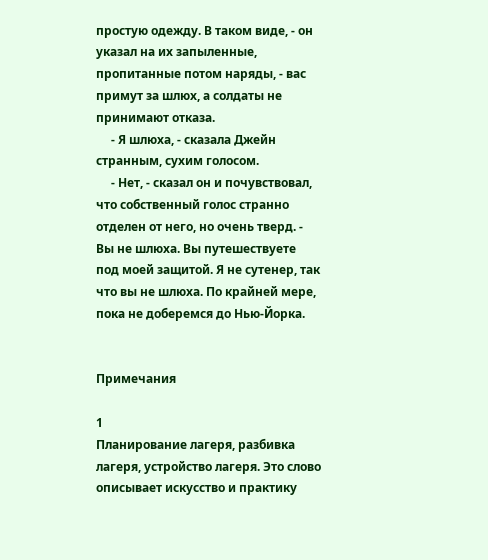простую одежду. В таком виде, - он указал на их запыленные, пропитанные потом наряды, - вас примут за шлюх, а солдаты не принимают отказа.
     - Я шлюха, - сказала Джейн странным, сухим голосом.
     - Нет, - сказал он и почувствовал, что собственный голос странно отделен от него, но очень тверд. - Вы не шлюха. Вы путешествуете под моей защитой. Я не сутенер, так что вы не шлюха. По крайней мере, пока не доберемся до Нью-Йорка.


Примечания

1
Планирование лагеря, разбивка лагеря, устройство лагеря. Это слово описывает искусство и практику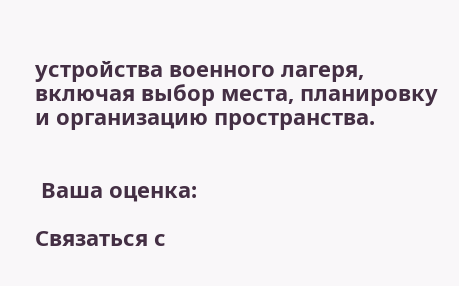устройства военного лагеря, включая выбор места, планировку и организацию пространства.


 Ваша оценка:

Связаться с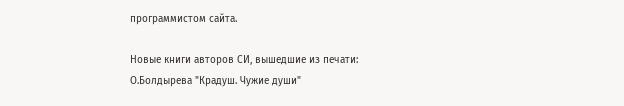программистом сайта.

Новые книги авторов СИ, вышедшие из печати:
О.Болдырева "Крадуш. Чужие души"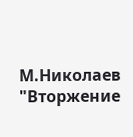М.Николаев "Вторжение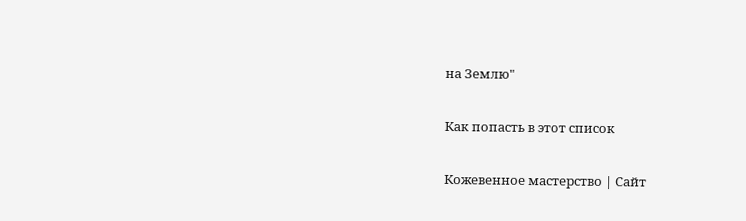на Землю"

Как попасть в этoт список

Кожевенное мастерство | Сайт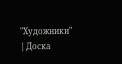"Художники" | Доска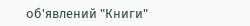об'явлений "Книги"